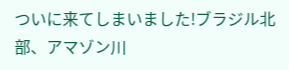ついに来てしまいました!ブラジル北部、アマゾン川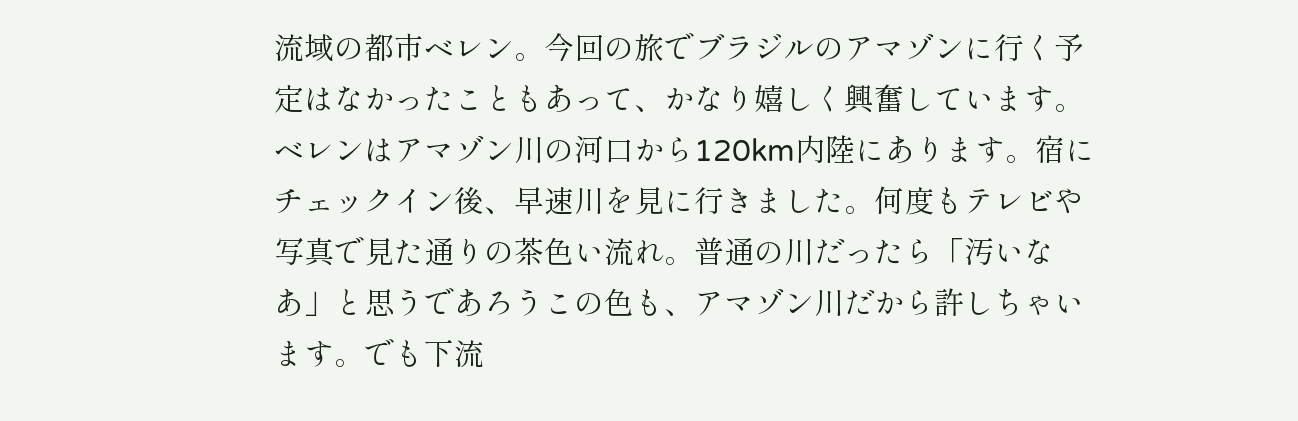流域の都市ベレン。今回の旅でブラジルのアマゾンに行く予定はなかったこともあって、かなり嬉しく興奮しています。
ベレンはアマゾン川の河口から120km内陸にあります。宿にチェックイン後、早速川を見に行きました。何度もテレビや写真で見た通りの茶色い流れ。普通の川だったら「汚いなあ」と思うであろうこの色も、アマゾン川だから許しちゃいます。でも下流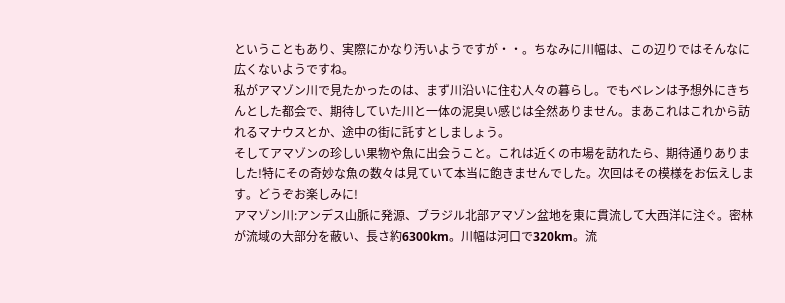ということもあり、実際にかなり汚いようですが・・。ちなみに川幅は、この辺りではそんなに広くないようですね。
私がアマゾン川で見たかったのは、まず川沿いに住む人々の暮らし。でもベレンは予想外にきちんとした都会で、期待していた川と一体の泥臭い感じは全然ありません。まあこれはこれから訪れるマナウスとか、途中の街に託すとしましょう。
そしてアマゾンの珍しい果物や魚に出会うこと。これは近くの市場を訪れたら、期待通りありました!特にその奇妙な魚の数々は見ていて本当に飽きませんでした。次回はその模様をお伝えします。どうぞお楽しみに!
アマゾン川:アンデス山脈に発源、ブラジル北部アマゾン盆地を東に貫流して大西洋に注ぐ。密林が流域の大部分を蔽い、長さ約6300km。川幅は河口で320km。流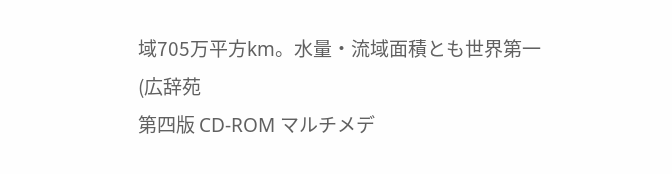域705万平方km。水量・流域面積とも世界第一
(広辞苑
第四版 CD-ROM マルチメデ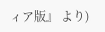ィア版』 より)